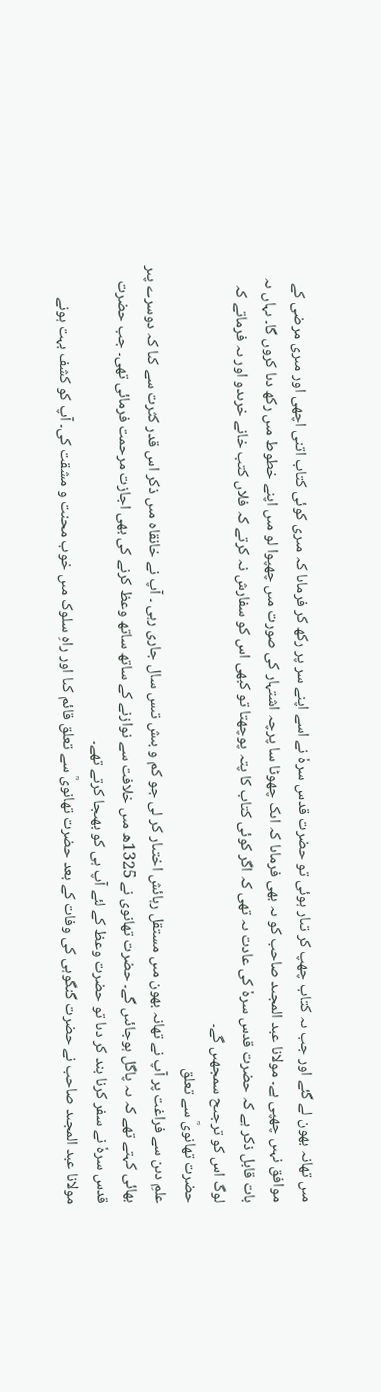مىں تھانہ بھون لے گئے اور جب ىہ کتاب چھپ کر تىار ہوئى تو حضرت قدس سرہٗ نے اسے اپنے سر پر رکھ کر فرماىا کہ مىرى کوئى کتاب اتنى اچھى اور مىرى مرضى کے موافق نہىں چھپى ہے۔ مولانا عبد المجىد صاحب کو ىہ بھى فرماىا کہ اىک چھوٹا سا پرچہ اشتہار کى صورت مىں چھپوا لو مىں اپنے خطوط مىں رکھ دىا کروں گا۔ ىہاں ىہ بات قابل ذکر ہے کہ حضرت قدس سرہٗ کى عادت ىہ تھى کہ اگر کوئى کتاب کا پتہ پوچھتا تو کبھى اس کو سفارش نہ کرتے کہ فلاں کتب خانے خرىدو اور ىہ فرماتے کہ لوگ اس کو ترجىح سمجھىں گے۔
حضرت تھانوىؒ سے تعلق
علمِ دىن سے فراغت پر آپ نے تھانہ بھون مىں مستقل رہائش اختىار کر لى جو کم و بىش تىس سال جارى رہى ۔ آپ نے خانقاہ مىں ذکر اس قدر کثرت سے کىا کہ دوسرے پىر بھائى کہتے تھے کہ ىہ پاگل ہوجائىں گے۔ حضرت تھانوى نے 1325ھ مىں خلافت سے نوازنے کے ساتھ ساتھ وعظ کرنے کى بھى اجازت مرحمت فرمائى تھى۔ جب حضرت قدس سرہٗ نے سفر کرنا بند کر دىا تو حضرت وعظ کے لئے آپ ہى کو بھىجا کرتے تھے۔
مولانا عبد المجىد صاحب نے حضرت گنگوہى کى وفات کے بعد حضرت تھانوىؒ سے تعلق قائم کىا اور راہِ سلوک مىں خوب محنت و مشقت کى۔ آپ کو کشف بہت ہونے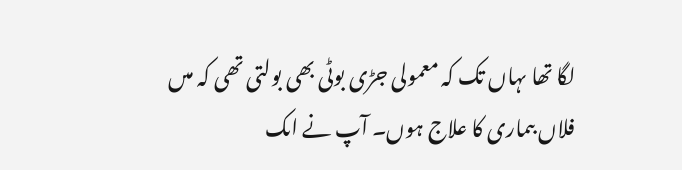لگا تھا ىہاں تک کہ معمولى جڑى بوٹى بھى بولتى تھى کہ مىں فلاں بىمارى کا علاج ہوں۔ آپ نے اىک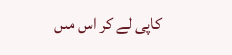کاپى لے کر اس مىں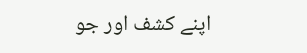اپنے کشف اور جو